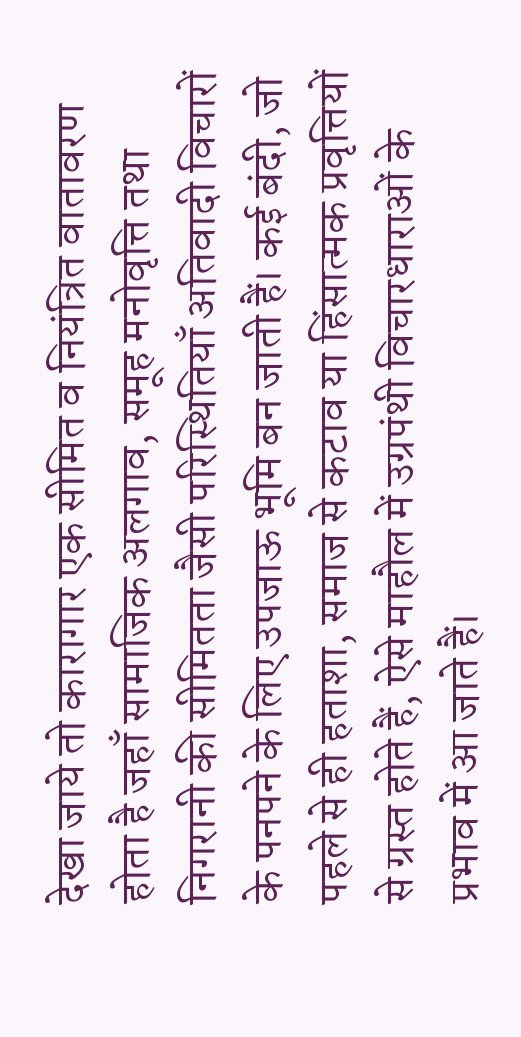देखा जाये तो कारागार एक सीमित व नियंत्रित वातावरण होता है जहाँ सामाजिक अलगाव, समूह मनोवृत्ति तथा निगरानी की सीमितता जैसी परिस्थितियाँ अतिवादी विचारों के पनपने के लिए उपजाऊ भूमि बन जाती हैं। कई बंदी, जो पहले से ही हताशा, समाज से कटाव या हिंसात्मक प्रवृत्तियों से ग्रस्त होते हैं, ऐसे माहौल में उग्रपंथी विचारधाराओं के प्रभाव में आ जाते हैं।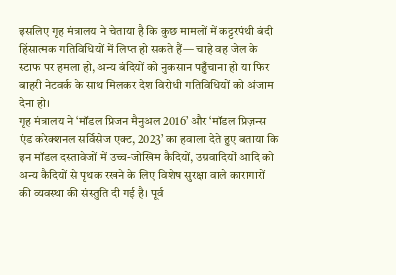इसलिए गृह मंत्रालय ने चेताया है कि कुछ मामलों में कट्टरपंथी बंदी हिंसात्मक गतिविधियों में लिप्त हो सकते हैं— चाहे वह जेल के स्टाफ पर हमला हो, अन्य बंदियों को नुकसान पहुँचाना हो या फिर बाहरी नेटवर्क के साथ मिलकर देश विरोधी गतिविधियों को अंजाम देना हो।
गृह मंत्रालय ने ‘मॉडल प्रिजन मैनुअल 2016’ और ‘मॉडल प्रिज़न्स एंड करेक्शनल सर्विसेज एक्ट, 2023’ का हवाला देते हुए बताया कि इन मॉडल दस्तावेजों में उच्च-जोखिम कैदियों, उग्रवादियों आदि को अन्य कैदियों से पृथक रखने के लिए विशेष सुरक्षा वाले कारागारों की व्यवस्था की संस्तुति दी गई है। पूर्व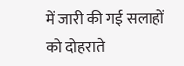में जारी की गई सलाहों को दोहराते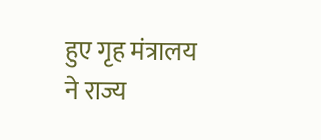हुए गृह मंत्रालय ने राज्य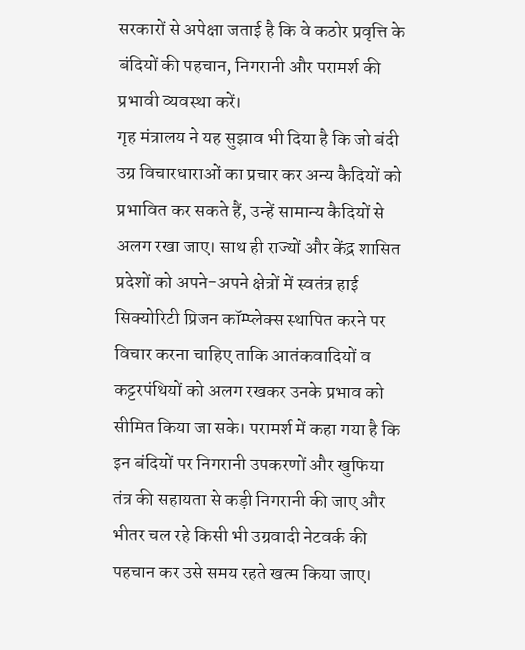सरकारों से अपेक्षा जताई है कि वे कठोर प्रवृत्ति के बंदियों की पहचान, निगरानी और परामर्श की प्रभावी व्यवस्था करें।
गृह मंत्रालय ने यह सुझाव भी दिया है कि जो बंदी उग्र विचारधाराओं का प्रचार कर अन्य कैदियों को प्रभावित कर सकते हैं, उन्हें सामान्य कैदियों से अलग रखा जाए। साथ ही राज्यों और केंद्र शासित प्रदेशों को अपने-अपने क्षेत्रों में स्वतंत्र हाई सिक्योरिटी प्रिजन कॉम्प्लेक्स स्थापित करने पर विचार करना चाहिए ताकि आतंकवादियों व कट्टरपंथियों को अलग रखकर उनके प्रभाव को सीमित किया जा सके। परामर्श में कहा गया है कि इन बंदियों पर निगरानी उपकरणों और खुफिया तंत्र की सहायता से कड़ी निगरानी की जाए और भीतर चल रहे किसी भी उग्रवादी नेटवर्क की पहचान कर उसे समय रहते खत्म किया जाए।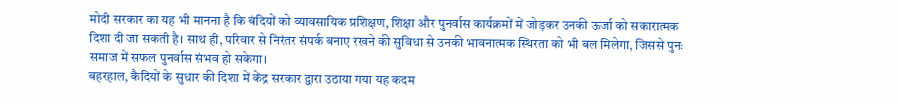मोदी सरकार का यह भी मानना है कि बंदियों को व्यावसायिक प्रशिक्षण, शिक्षा और पुनर्वास कार्यक्रमों में जोड़कर उनकी ऊर्जा को सकारात्मक दिशा दी जा सकती है। साथ ही, परिवार से निरंतर संपर्क बनाए रखने की सुविधा से उनकी भावनात्मक स्थिरता को भी बल मिलेगा, जिससे पुनः समाज में सफल पुनर्वास संभव हो सकेगा।
बहरहाल, कैदियों के सुधार की दिशा में केंद्र सरकार द्वारा उठाया गया यह कदम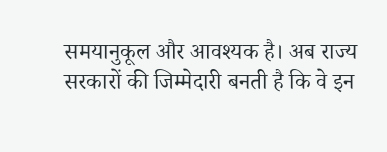समयानुकूल और आवश्यक है। अब राज्य सरकारों की जिम्मेदारी बनती है कि वे इन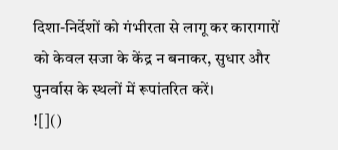दिशा-निर्देशों को गंभीरता से लागू कर कारागारों को केवल सजा के केंद्र न बनाकर, सुधार और पुनर्वास के स्थलों में रूपांतरित करें।
![]()